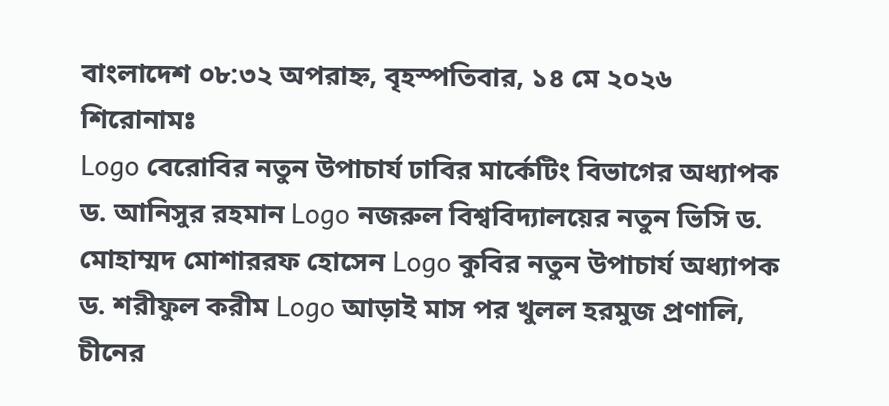বাংলাদেশ ০৮:৩২ অপরাহ্ন, বৃহস্পতিবার, ১৪ মে ২০২৬
শিরোনামঃ
Logo বেরোবির নতুন উপাচার্য ঢাবির মার্কেটিং বিভাগের অধ্যাপক ড. আনিসুর রহমান Logo নজরুল বিশ্ববিদ্যালয়ের নতুন ভিসি ড. মোহাম্মদ মোশাররফ হোসেন Logo কুবির নতুন উপাচার্য অধ্যাপক ড. শরীফুল করীম Logo আড়াই মাস পর খুলল হরমুজ প্রণালি, চীনের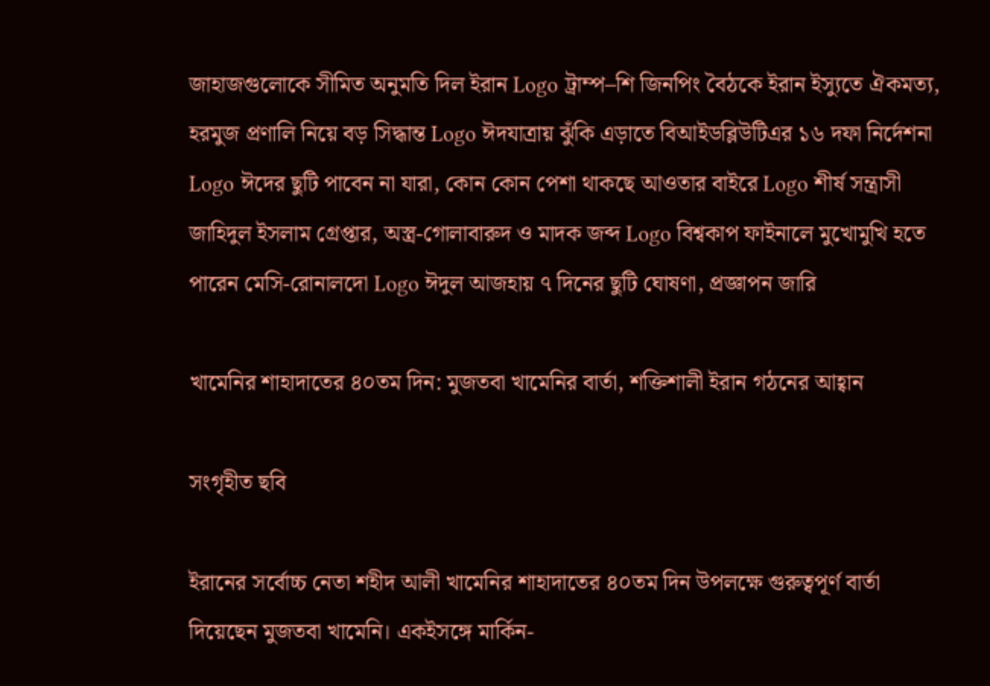জাহাজগুলোকে সীমিত অনুমতি দিল ইরান Logo ট্রাম্প–শি জিনপিং বৈঠকে ইরান ইস্যুতে ঐকমত্য, হরমুজ প্রণালি নিয়ে বড় সিদ্ধান্ত Logo ঈদযাত্রায় ঝুঁকি এড়াতে বিআইডব্লিউটিএর ১৬ দফা নির্দেশনা Logo ঈদের ছুটি পাবেন না যারা, কোন কোন পেশা থাকছে আওতার বাইরে Logo শীর্ষ সন্ত্রাসী জাহিদুল ইসলাম গ্রেপ্তার, অস্ত্র-গোলাবারুদ ও মাদক জব্দ Logo বিশ্বকাপ ফাইনালে মুখোমুখি হতে পারেন মেসি-রোনালদো Logo ঈদুল আজহায় ৭ দিনের ছুটি ঘোষণা, প্রজ্ঞাপন জারি

খামেনির শাহাদাতের ৪০তম দিন: মুজতবা খামেনির বার্তা, শক্তিশালী ইরান গঠনের আহ্বান

সংগৃহীত ছবি

ইরানের সর্বোচ্চ নেতা শহীদ আলী খামেনির শাহাদাতের ৪০তম দিন উপলক্ষে গুরুত্বপূর্ণ বার্তা দিয়েছেন মুজতবা খামেনি। একইসঙ্গে মার্কিন-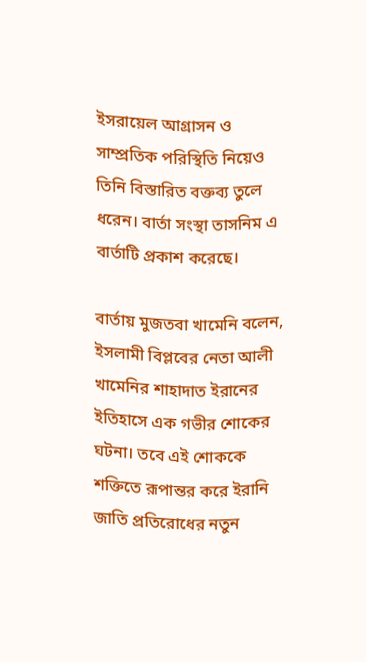ইসরায়েল আগ্রাসন ও সাম্প্রতিক পরিস্থিতি নিয়েও তিনি বিস্তারিত বক্তব্য তুলে ধরেন। বার্তা সংস্থা তাসনিম এ বার্তাটি প্রকাশ করেছে।

বার্তায় মুজতবা খামেনি বলেন, ইসলামী বিপ্লবের নেতা আলী খামেনির শাহাদাত ইরানের ইতিহাসে এক গভীর শোকের ঘটনা। তবে এই শোককে শক্তিতে রূপান্তর করে ইরানি জাতি প্রতিরোধের নতুন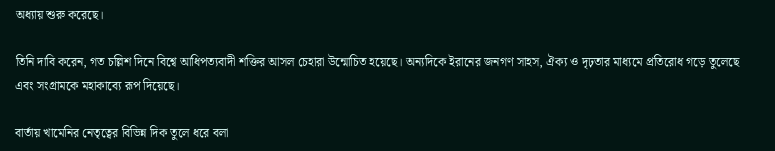অধ্যায় শুরু করেছে।

তিনি দাবি করেন, গত চল্লিশ দিনে বিশ্বে আধিপত্যবাদী শক্তির আসল চেহারা উন্মোচিত হয়েছে। অন্যদিকে ইরানের জনগণ সাহস, ঐক্য ও দৃঢ়তার মাধ্যমে প্রতিরোধ গড়ে তুলেছে এবং সংগ্রামকে মহাকাব্যে রূপ দিয়েছে।

বার্তায় খামেনির নেতৃত্বের বিভিন্ন দিক তুলে ধরে বলা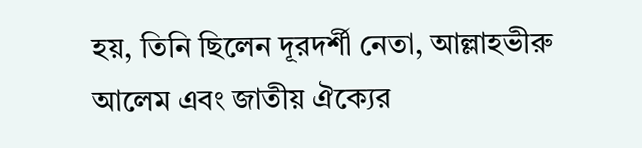হয়, তিনি ছিলেন দূরদর্শী নেতা, আল্লাহভীরু আলেম এবং জাতীয় ঐক্যের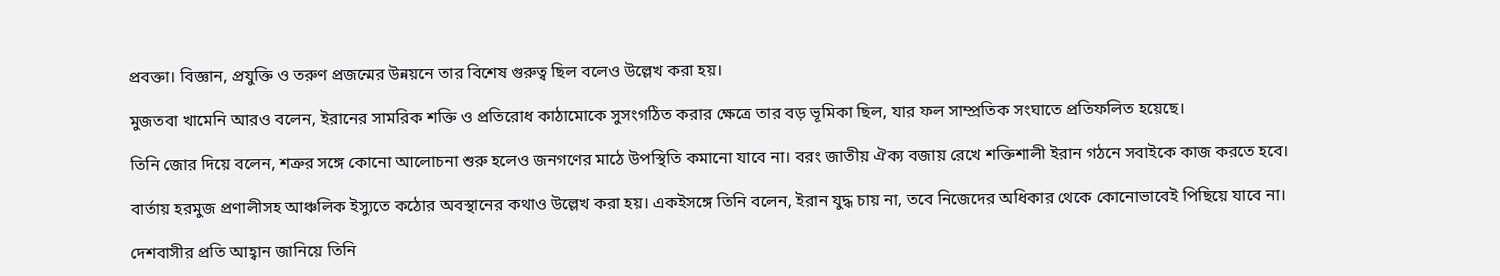প্রবক্তা। বিজ্ঞান, প্রযুক্তি ও তরুণ প্রজন্মের উন্নয়নে তার বিশেষ গুরুত্ব ছিল বলেও উল্লেখ করা হয়।

মুজতবা খামেনি আরও বলেন, ইরানের সামরিক শক্তি ও প্রতিরোধ কাঠামোকে সুসংগঠিত করার ক্ষেত্রে তার বড় ভূমিকা ছিল, যার ফল সাম্প্রতিক সংঘাতে প্রতিফলিত হয়েছে।

তিনি জোর দিয়ে বলেন, শত্রুর সঙ্গে কোনো আলোচনা শুরু হলেও জনগণের মাঠে উপস্থিতি কমানো যাবে না। বরং জাতীয় ঐক্য বজায় রেখে শক্তিশালী ইরান গঠনে সবাইকে কাজ করতে হবে।

বার্তায় হরমুজ প্রণালীসহ আঞ্চলিক ইস্যুতে কঠোর অবস্থানের কথাও উল্লেখ করা হয়। একইসঙ্গে তিনি বলেন, ইরান যুদ্ধ চায় না, তবে নিজেদের অধিকার থেকে কোনোভাবেই পিছিয়ে যাবে না।

দেশবাসীর প্রতি আহ্বান জানিয়ে তিনি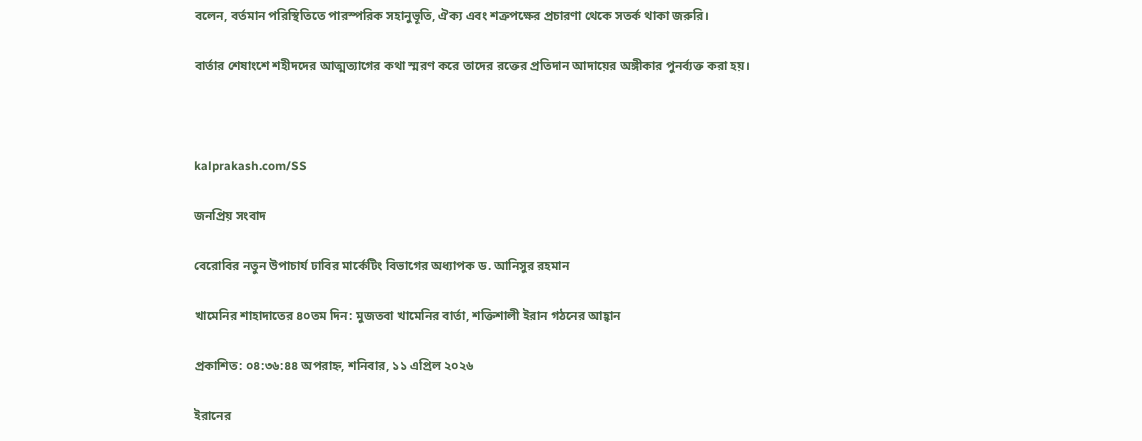বলেন, বর্তমান পরিস্থিতিতে পারস্পরিক সহানুভূতি, ঐক্য এবং শত্রুপক্ষের প্রচারণা থেকে সতর্ক থাকা জরুরি।

বার্তার শেষাংশে শহীদদের আত্মত্যাগের কথা স্মরণ করে তাদের রক্তের প্রতিদান আদায়ের অঙ্গীকার পুনর্ব্যক্ত করা হয়।



kalprakash.com/SS

জনপ্রিয় সংবাদ

বেরোবির নতুন উপাচার্য ঢাবির মার্কেটিং বিভাগের অধ্যাপক ড. আনিসুর রহমান

খামেনির শাহাদাতের ৪০তম দিন: মুজতবা খামেনির বার্তা, শক্তিশালী ইরান গঠনের আহ্বান

প্রকাশিত: ০৪:৩৬:৪৪ অপরাহ্ন, শনিবার, ১১ এপ্রিল ২০২৬

ইরানের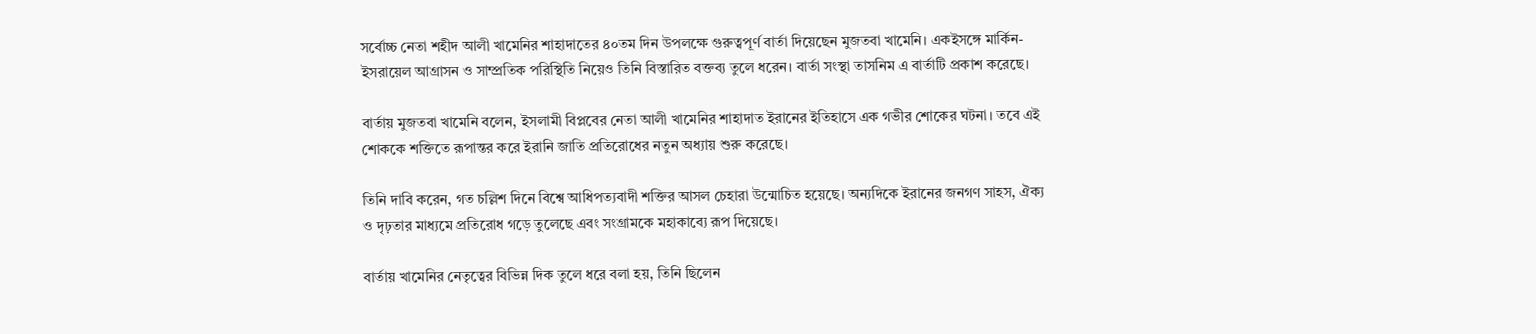সর্বোচ্চ নেতা শহীদ আলী খামেনির শাহাদাতের ৪০তম দিন উপলক্ষে গুরুত্বপূর্ণ বার্তা দিয়েছেন মুজতবা খামেনি। একইসঙ্গে মার্কিন-ইসরায়েল আগ্রাসন ও সাম্প্রতিক পরিস্থিতি নিয়েও তিনি বিস্তারিত বক্তব্য তুলে ধরেন। বার্তা সংস্থা তাসনিম এ বার্তাটি প্রকাশ করেছে।

বার্তায় মুজতবা খামেনি বলেন, ইসলামী বিপ্লবের নেতা আলী খামেনির শাহাদাত ইরানের ইতিহাসে এক গভীর শোকের ঘটনা। তবে এই শোককে শক্তিতে রূপান্তর করে ইরানি জাতি প্রতিরোধের নতুন অধ্যায় শুরু করেছে।

তিনি দাবি করেন, গত চল্লিশ দিনে বিশ্বে আধিপত্যবাদী শক্তির আসল চেহারা উন্মোচিত হয়েছে। অন্যদিকে ইরানের জনগণ সাহস, ঐক্য ও দৃঢ়তার মাধ্যমে প্রতিরোধ গড়ে তুলেছে এবং সংগ্রামকে মহাকাব্যে রূপ দিয়েছে।

বার্তায় খামেনির নেতৃত্বের বিভিন্ন দিক তুলে ধরে বলা হয়, তিনি ছিলেন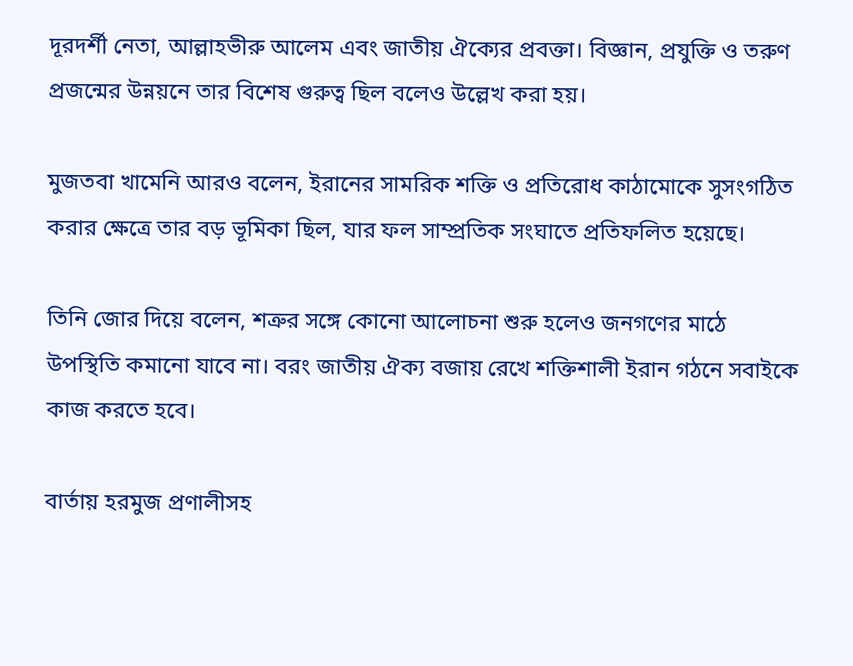দূরদর্শী নেতা, আল্লাহভীরু আলেম এবং জাতীয় ঐক্যের প্রবক্তা। বিজ্ঞান, প্রযুক্তি ও তরুণ প্রজন্মের উন্নয়নে তার বিশেষ গুরুত্ব ছিল বলেও উল্লেখ করা হয়।

মুজতবা খামেনি আরও বলেন, ইরানের সামরিক শক্তি ও প্রতিরোধ কাঠামোকে সুসংগঠিত করার ক্ষেত্রে তার বড় ভূমিকা ছিল, যার ফল সাম্প্রতিক সংঘাতে প্রতিফলিত হয়েছে।

তিনি জোর দিয়ে বলেন, শত্রুর সঙ্গে কোনো আলোচনা শুরু হলেও জনগণের মাঠে উপস্থিতি কমানো যাবে না। বরং জাতীয় ঐক্য বজায় রেখে শক্তিশালী ইরান গঠনে সবাইকে কাজ করতে হবে।

বার্তায় হরমুজ প্রণালীসহ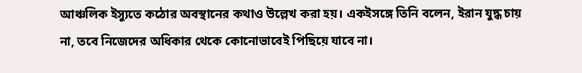আঞ্চলিক ইস্যুতে কঠোর অবস্থানের কথাও উল্লেখ করা হয়। একইসঙ্গে তিনি বলেন, ইরান যুদ্ধ চায় না, তবে নিজেদের অধিকার থেকে কোনোভাবেই পিছিয়ে যাবে না।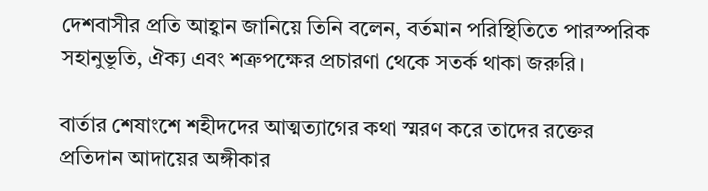দেশবাসীর প্রতি আহ্বান জানিয়ে তিনি বলেন, বর্তমান পরিস্থিতিতে পারস্পরিক সহানুভূতি, ঐক্য এবং শত্রুপক্ষের প্রচারণা থেকে সতর্ক থাকা জরুরি।

বার্তার শেষাংশে শহীদদের আত্মত্যাগের কথা স্মরণ করে তাদের রক্তের প্রতিদান আদায়ের অঙ্গীকার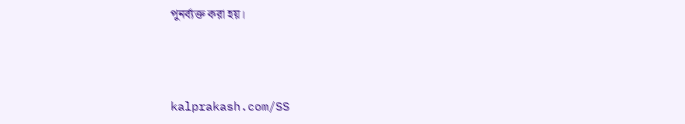পুনর্ব্যক্ত করা হয়।



kalprakash.com/SS